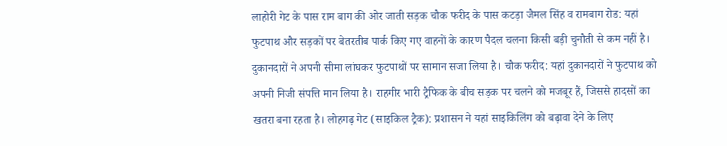लाहोरी गेट के पास राम बाग की ओर जाती सड़क चौक फरीद के पास कटड़ा जैमल सिंह व रामबाग रोड: यहां फुटपाथ और सड़कों पर बेतरतीब पार्क किए गए वाहनों के कारण पैदल चलना किसी बड़ी चुनौती से कम नहीं है। दुकानदारों ने अपनी सीमा लांघकर फुटपाथों पर सामान सजा लिया है। चौक फरीद: यहां दुकानदारों ने फुटपाथ को अपनी निजी संपत्ति मान लिया है। राहगीर भारी ट्रैफिक के बीच सड़क पर चलने को मजबूर हैं, जिससे हादसों का खतरा बना रहता है। लोहगढ़ गेट (साइकिल ट्रैक): प्रशासन ने यहां साइकिलिंग को बढ़ावा देने के लिए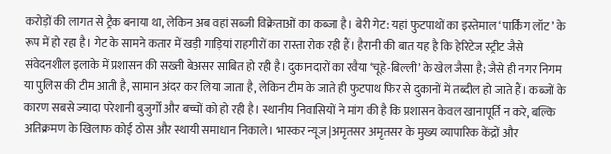करोड़ों की लागत से ट्रैक बनाया था, लेकिन अब वहां सब्जी विक्रेताओं का कब्जा है। बेरी गेट: यहां फुटपाथों का इस्तेमाल ‘पार्किंग लॉट’ के रूप में हो रहा है। गेट के सामने कतार में खड़ी गाड़ियां राहगीरों का रास्ता रोक रही हैं। हैरानी की बात यह है कि हेरिटेज स्ट्रीट जैसे संवेदनशील इलाके में प्रशासन की सख्ती बेअसर साबित हो रही है। दुकानदारों का रवैया ‘चूहे-बिल्ली’ के खेल जैसा है; जैसे ही नगर निगम या पुलिस की टीम आती है, सामान अंदर कर लिया जाता है, लेकिन टीम के जाते ही फुटपाथ फिर से दुकानों में तब्दील हो जाते हैं। कब्जों के कारण सबसे ज्यादा परेशानी बुजुर्गों और बच्चों को हो रही है। स्थानीय निवासियों ने मांग की है कि प्रशासन केवल खानापूर्ति न करे, बल्कि अतिक्रमण के खिलाफ कोई ठोस और स्थायी समाधान निकाले। भास्कर न्यूज |अमृतसर अमृतसर के मुख्य व्यापारिक केंद्रों और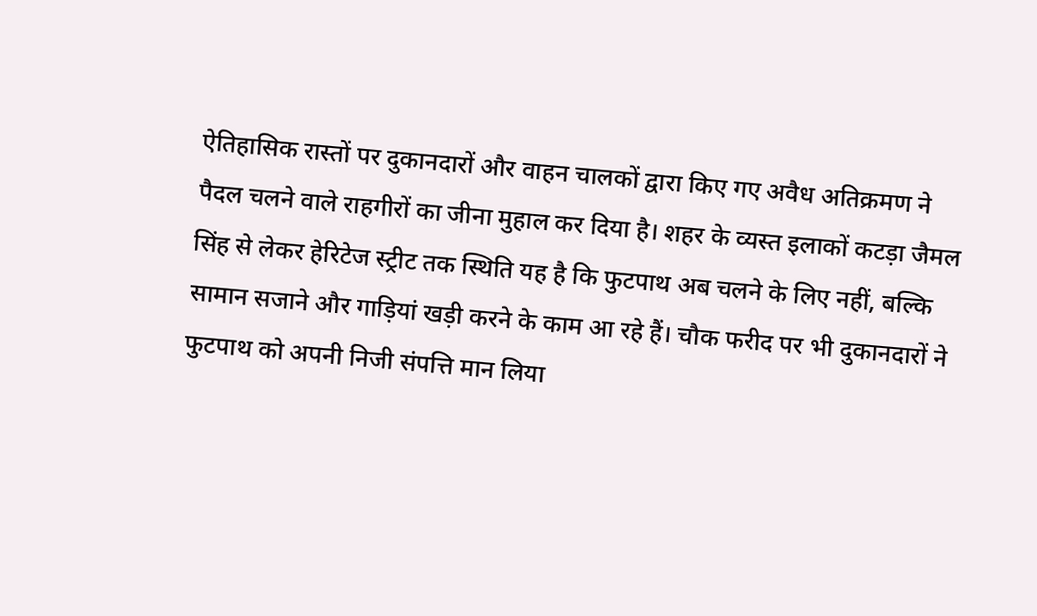ऐतिहासिक रास्तों पर दुकानदारों और वाहन चालकों द्वारा किए गए अवैध अतिक्रमण ने पैदल चलने वाले राहगीरों का जीना मुहाल कर दिया है। शहर के व्यस्त इलाकों कटड़ा जैमल सिंह से लेकर हेरिटेज स्ट्रीट तक स्थिति यह है कि फुटपाथ अब चलने के लिए नहीं, बल्कि सामान सजाने और गाड़ियां खड़ी करने के काम आ रहे हैं। चौक फरीद पर भी दुकानदारों ने फुटपाथ को अपनी निजी संपत्ति मान लिया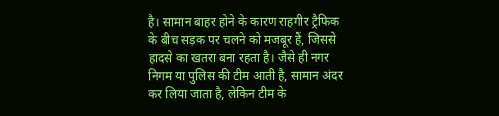है। सामान बाहर होने के कारण राहगीर ट्रैफिक के बीच सड़क पर चलने को मजबूर हैं, जिससे हादसे का खतरा बना रहता है। जैसे ही नगर निगम या पुलिस की टीम आती है, सामान अंदर कर लिया जाता है, लेकिन टीम के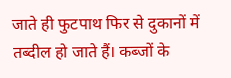जाते ही फुटपाथ फिर से दुकानों में तब्दील हो जाते हैं। कब्जों के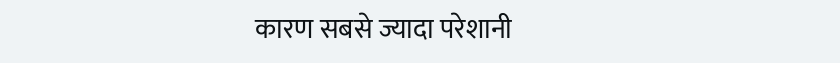कारण सबसे ज्यादा परेशानी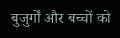बुजुर्गों और बच्चों को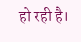हो रही है।